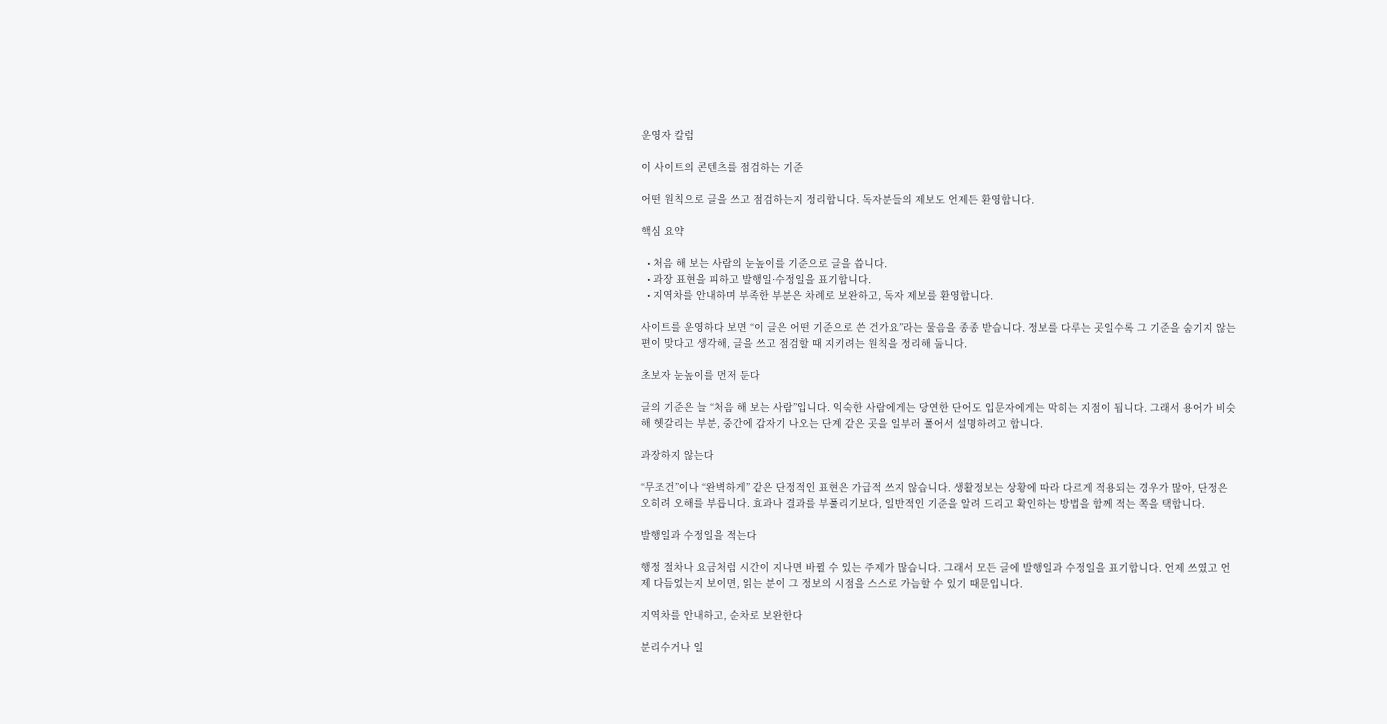운영자 칼럼

이 사이트의 콘텐츠를 점검하는 기준

어떤 원칙으로 글을 쓰고 점검하는지 정리합니다. 독자분들의 제보도 언제든 환영합니다.

핵심 요약

  • 처음 해 보는 사람의 눈높이를 기준으로 글을 씁니다.
  • 과장 표현을 피하고 발행일·수정일을 표기합니다.
  • 지역차를 안내하며 부족한 부분은 차례로 보완하고, 독자 제보를 환영합니다.

사이트를 운영하다 보면 “이 글은 어떤 기준으로 쓴 건가요”라는 물음을 종종 받습니다. 정보를 다루는 곳일수록 그 기준을 숨기지 않는 편이 맞다고 생각해, 글을 쓰고 점검할 때 지키려는 원칙을 정리해 둡니다.

초보자 눈높이를 먼저 둔다

글의 기준은 늘 “처음 해 보는 사람”입니다. 익숙한 사람에게는 당연한 단어도 입문자에게는 막히는 지점이 됩니다. 그래서 용어가 비슷해 헷갈리는 부분, 중간에 갑자기 나오는 단계 같은 곳을 일부러 풀어서 설명하려고 합니다.

과장하지 않는다

“무조건”이나 “완벽하게” 같은 단정적인 표현은 가급적 쓰지 않습니다. 생활정보는 상황에 따라 다르게 적용되는 경우가 많아, 단정은 오히려 오해를 부릅니다. 효과나 결과를 부풀리기보다, 일반적인 기준을 알려 드리고 확인하는 방법을 함께 적는 쪽을 택합니다.

발행일과 수정일을 적는다

행정 절차나 요금처럼 시간이 지나면 바뀔 수 있는 주제가 많습니다. 그래서 모든 글에 발행일과 수정일을 표기합니다. 언제 쓰였고 언제 다듬었는지 보이면, 읽는 분이 그 정보의 시점을 스스로 가늠할 수 있기 때문입니다.

지역차를 안내하고, 순차로 보완한다

분리수거나 일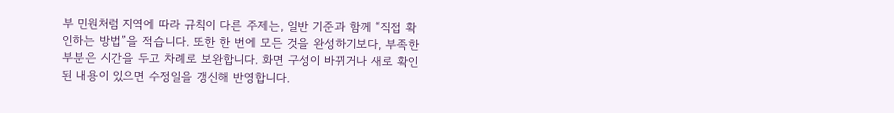부 민원처럼 지역에 따라 규칙이 다른 주제는, 일반 기준과 함께 “직접 확인하는 방법”을 적습니다. 또한 한 번에 모든 것을 완성하기보다, 부족한 부분은 시간을 두고 차례로 보완합니다. 화면 구성이 바뀌거나 새로 확인된 내용이 있으면 수정일을 갱신해 반영합니다.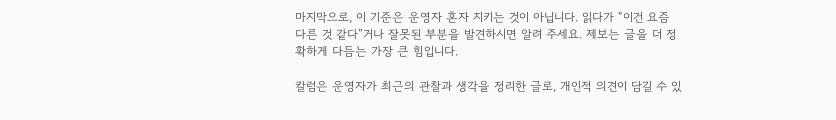마지막으로, 이 기준은 운영자 혼자 지키는 것이 아닙니다. 읽다가 “이건 요즘 다른 것 같다”거나 잘못된 부분을 발견하시면 알려 주세요. 제보는 글을 더 정확하게 다듬는 가장 큰 힘입니다.

칼럼은 운영자가 최근의 관찰과 생각을 정리한 글로, 개인적 의견이 담길 수 있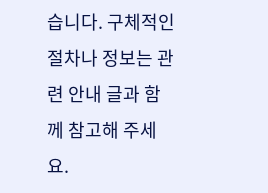습니다. 구체적인 절차나 정보는 관련 안내 글과 함께 참고해 주세요.